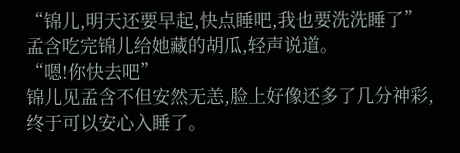“锦儿,明天还要早起,快点睡吧,我也要洗洗睡了”
孟含吃完锦儿给她藏的胡瓜,轻声说道。
“嗯!你快去吧”
锦儿见孟含不但安然无恙,脸上好像还多了几分神彩,终于可以安心入睡了。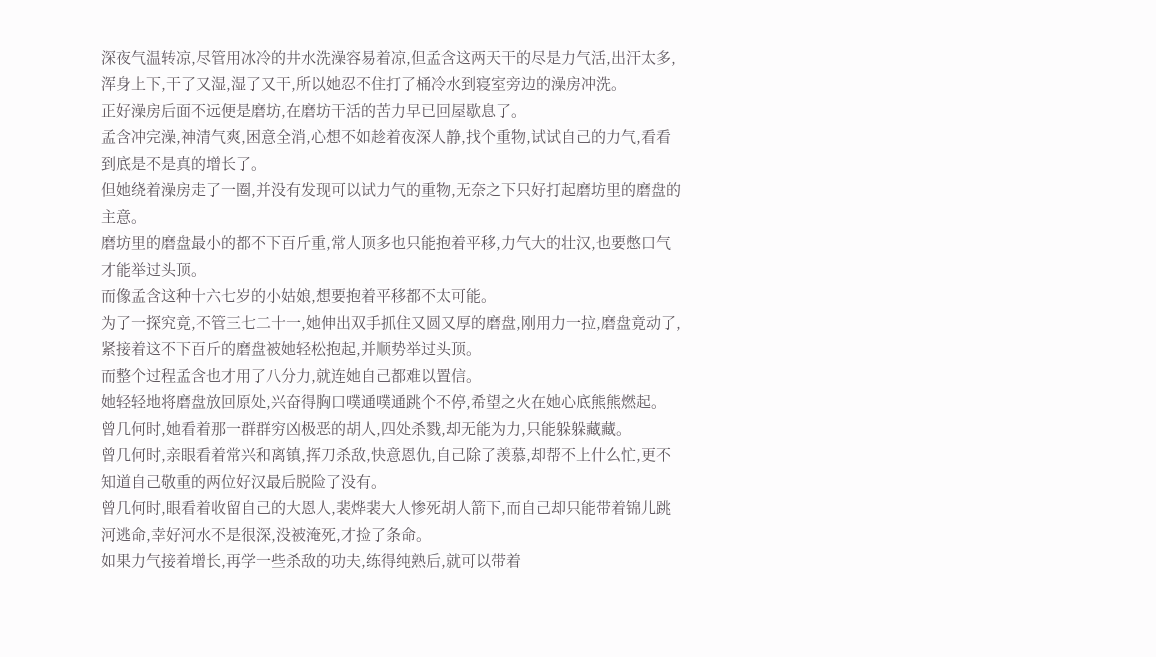深夜气温转凉,尽管用冰冷的井水洗澡容易着凉,但孟含这两天干的尽是力气活,出汗太多,浑身上下,干了又湿,湿了又干,所以她忍不住打了桶冷水到寝室旁边的澡房冲洗。
正好澡房后面不远便是磨坊,在磨坊干活的苦力早已回屋歇息了。
孟含冲完澡,神清气爽,困意全消,心想不如趁着夜深人静,找个重物,试试自己的力气,看看到底是不是真的增长了。
但她绕着澡房走了一圈,并没有发现可以试力气的重物,无奈之下只好打起磨坊里的磨盘的主意。
磨坊里的磨盘最小的都不下百斤重,常人顶多也只能抱着平移,力气大的壮汉,也要憋口气才能举过头顶。
而像孟含这种十六七岁的小姑娘,想要抱着平移都不太可能。
为了一探究竟,不管三七二十一,她伸出双手抓住又圆又厚的磨盘,刚用力一拉,磨盘竟动了,紧接着这不下百斤的磨盘被她轻松抱起,并顺势举过头顶。
而整个过程孟含也才用了八分力,就连她自己都难以置信。
她轻轻地将磨盘放回原处,兴奋得胸口噗通噗通跳个不停,希望之火在她心底熊熊燃起。
曾几何时,她看着那一群群穷凶极恶的胡人,四处杀戮,却无能为力,只能躲躲藏藏。
曾几何时,亲眼看着常兴和离镇,挥刀杀敌,快意恩仇,自己除了羡慕,却帮不上什么忙,更不知道自己敬重的两位好汉最后脱险了没有。
曾几何时,眼看着收留自己的大恩人,裴烨裴大人惨死胡人箭下,而自己却只能带着锦儿跳河逃命,幸好河水不是很深,没被淹死,才捡了条命。
如果力气接着增长,再学一些杀敌的功夫,练得纯熟后,就可以带着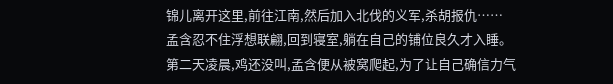锦儿离开这里,前往江南,然后加入北伐的义军,杀胡报仇……
孟含忍不住浮想联翩,回到寝室,躺在自己的铺位良久才入睡。
第二天凌晨,鸡还没叫,孟含便从被窝爬起,为了让自己确信力气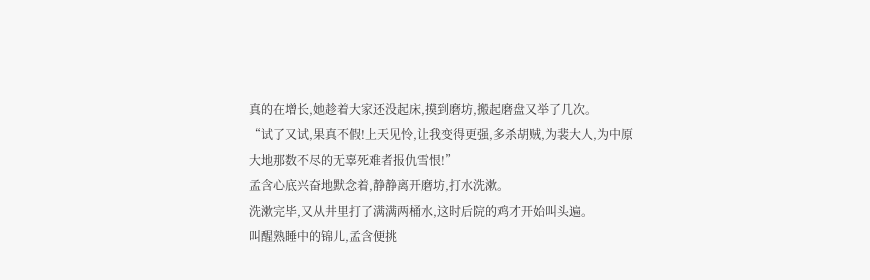真的在增长,她趁着大家还没起床,摸到磨坊,搬起磨盘又举了几次。
“试了又试,果真不假!上天见怜,让我变得更强,多杀胡贼,为裴大人,为中原大地那数不尽的无辜死难者报仇雪恨!”
孟含心底兴奋地默念着,静静离开磨坊,打水洗漱。
洗漱完毕,又从井里打了满满两桶水,这时后院的鸡才开始叫头遍。
叫醒熟睡中的锦儿,孟含便挑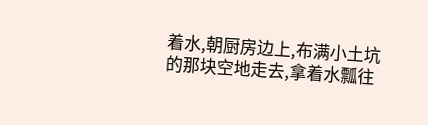着水,朝厨房边上,布满小土坑的那块空地走去,拿着水瓢往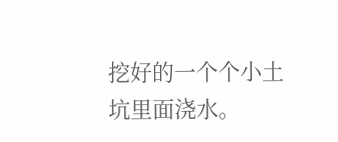挖好的一个个小土坑里面浇水。